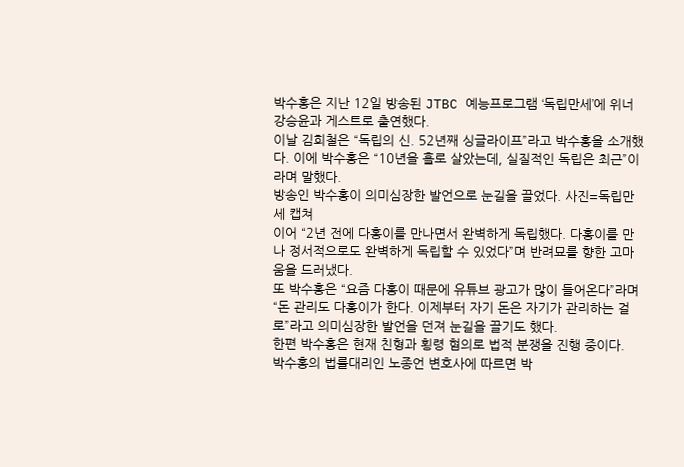박수홍은 지난 12일 방송된 JTBC 예능프로그램 ‘독립만세’에 위너 강승윤과 게스트로 출연했다.
이날 김희철은 “독립의 신. 52년째 싱글라이프”라고 박수홍을 소개했다. 이에 박수홍은 “10년을 홀로 살았는데, 실질적인 독립은 최근”이라며 말했다.
방송인 박수홍이 의미심장한 발언으로 눈길을 끌었다. 사진=독립만세 캡쳐
이어 “2년 전에 다홍이를 만나면서 완벽하게 독립했다. 다홍이를 만나 정서적으로도 완벽하게 독립할 수 있었다”며 반려묘를 향한 고마움을 드러냈다.
또 박수홍은 “요즘 다홍이 때문에 유튜브 광고가 많이 들어온다”라며 “돈 관리도 다홍이가 한다. 이제부터 자기 돈은 자기가 관리하는 걸로”라고 의미심장한 발언을 던져 눈길을 끌기도 했다.
한편 박수홍은 현재 친형과 횡령 혐의로 법적 분쟁을 진행 중이다.
박수홍의 법률대리인 노종언 변호사에 따르면 박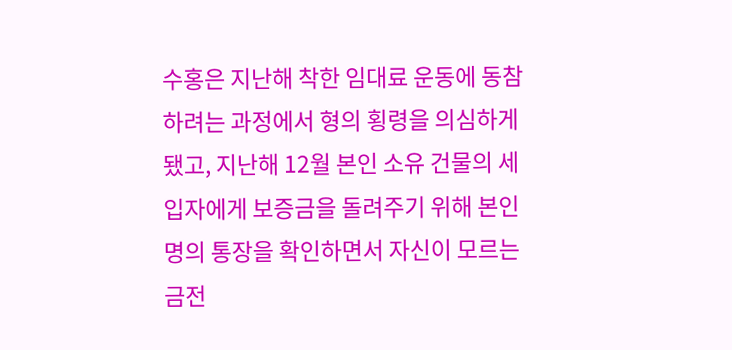수홍은 지난해 착한 임대료 운동에 동참하려는 과정에서 형의 횡령을 의심하게 됐고, 지난해 12월 본인 소유 건물의 세입자에게 보증금을 돌려주기 위해 본인 명의 통장을 확인하면서 자신이 모르는 금전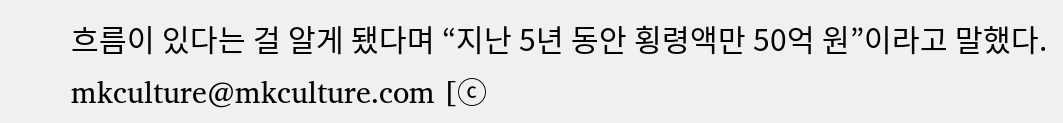흐름이 있다는 걸 알게 됐다며 “지난 5년 동안 횡령액만 50억 원”이라고 말했다. mkculture@mkculture.com [ⓒ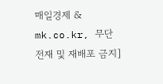매일경제 & mk.co.kr, 무단전재 및 재배포 금지]